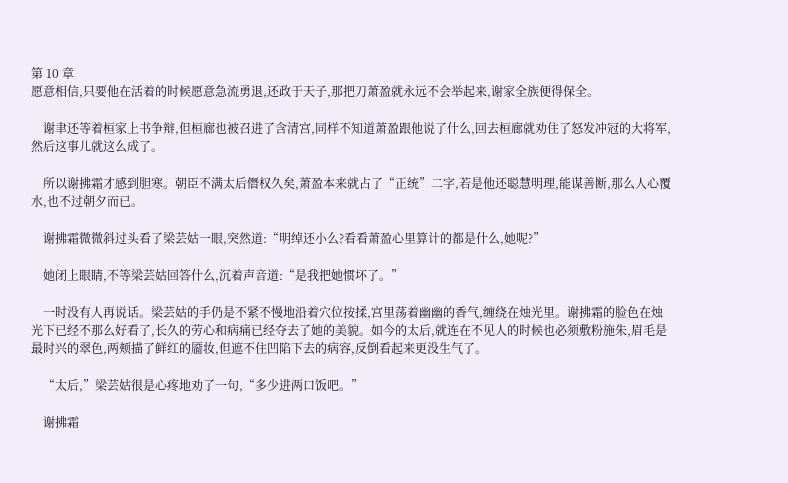第 10 章
愿意相信,只要他在活着的时候愿意急流勇退,还政于天子,那把刀萧盈就永远不会举起来,谢家全族便得保全。

    谢聿还等着桓家上书争辩,但桓廊也被召进了含清宫,同样不知道萧盈跟他说了什么,回去桓廊就劝住了怒发冲冠的大将军,然后这事儿就这么成了。

    所以谢拂霜才感到胆寒。朝臣不满太后僭权久矣,萧盈本来就占了“正统”二字,若是他还聪慧明理,能谋善断,那么人心覆水,也不过朝夕而已。

    谢拂霜微微斜过头看了梁芸姑一眼,突然道:“明绰还小么?看看萧盈心里算计的都是什么,她呢?”

    她闭上眼睛,不等梁芸姑回答什么,沉着声音道:“是我把她惯坏了。”

    一时没有人再说话。梁芸姑的手仍是不紧不慢地沿着穴位按揉,宫里荡着幽幽的香气,缠绕在烛光里。谢拂霜的脸色在烛光下已经不那么好看了,长久的劳心和病痛已经夺去了她的美貌。如今的太后,就连在不见人的时候也必须敷粉施朱,眉毛是最时兴的翠色,两颊描了鲜红的靥妆,但遮不住凹陷下去的病容,反倒看起来更没生气了。

    “太后,”梁芸姑很是心疼地劝了一句,“多少进两口饭吧。”

    谢拂霜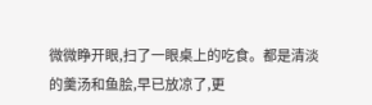微微睁开眼,扫了一眼桌上的吃食。都是清淡的羹汤和鱼脍,早已放凉了,更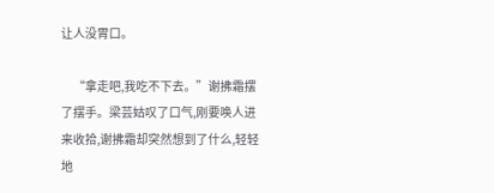让人没胃口。

    “拿走吧,我吃不下去。”谢拂霜摆了摆手。梁芸姑叹了口气,刚要唤人进来收拾,谢拂霜却突然想到了什么,轻轻地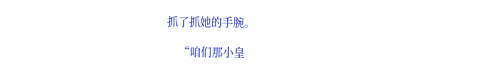抓了抓她的手腕。

    “咱们那小皇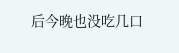后今晚也没吃几口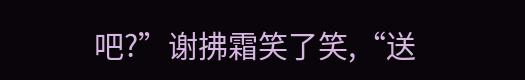吧?”谢拂霜笑了笑,“送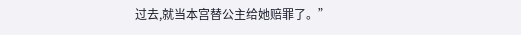过去,就当本宫替公主给她赔罪了。”